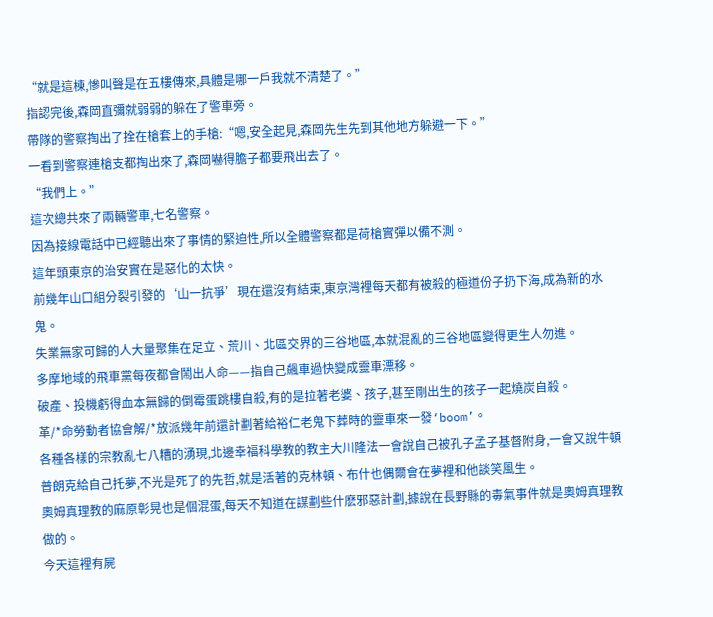“就是這棟,慘叫聲是在五樓傳來,具體是哪一戶我就不清楚了。”
指認完後,森岡直彌就弱弱的躲在了警車旁。
帶隊的警察掏出了拴在槍套上的手槍:“嗯,安全起見,森岡先生先到其他地方躲避一下。”
一看到警察連槍支都掏出來了,森岡嚇得膽子都要飛出去了。
“我們上。”
這次總共來了兩輛警車,七名警察。
因為接線電話中已經聽出來了事情的緊迫性,所以全體警察都是荷槍實彈以備不測。
這年頭東京的治安實在是惡化的太快。
前幾年山口組分裂引發的‘山一抗爭’現在還沒有結束,東京灣裡每天都有被殺的極道份子扔下海,成為新的水鬼。
失業無家可歸的人大量聚集在足立、荒川、北區交界的三谷地區,本就混亂的三谷地區變得更生人勿進。
多摩地域的飛車黨每夜都會鬧出人命——指自己飆車過快變成靈車漂移。
破產、投機虧得血本無歸的倒霉蛋跳樓自殺,有的是拉著老婆、孩子,甚至剛出生的孩子一起燒炭自殺。
革/*命勞動者協會解/*放派幾年前還計劃著給裕仁老鬼下葬時的靈車來一發‘boom’。
各種各樣的宗教亂七八糟的湧現,北邊幸福科學教的教主大川隆法一會說自己被孔子孟子基督附身,一會又說牛頓普朗克給自己托夢,不光是死了的先哲,就是活著的克林頓、布什也偶爾會在夢裡和他談笑風生。
奧姆真理教的麻原彰晃也是個混蛋,每天不知道在謀劃些什麽邪惡計劃,據說在長野縣的毒氣事件就是奧姆真理教做的。
今天這裡有屍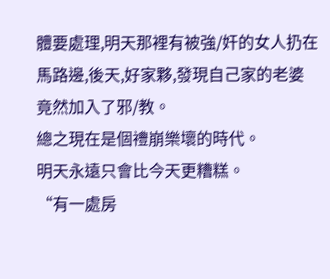體要處理,明天那裡有被強/奸的女人扔在馬路邊,後天,好家夥,發現自己家的老婆竟然加入了邪/教。
總之現在是個禮崩樂壞的時代。
明天永遠只會比今天更糟糕。
“有一處房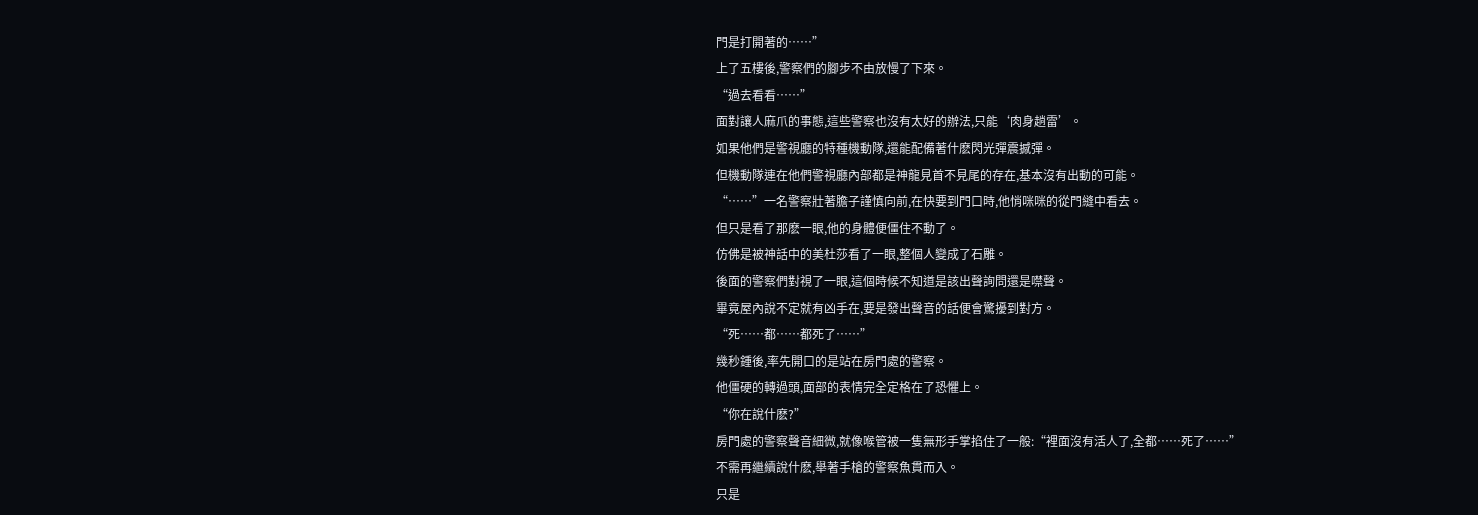門是打開著的……”
上了五樓後,警察們的腳步不由放慢了下來。
“過去看看……”
面對讓人麻爪的事態,這些警察也沒有太好的辦法,只能‘肉身趟雷’。
如果他們是警視廳的特種機動隊,還能配備著什麽閃光彈震撼彈。
但機動隊連在他們警視廳內部都是神龍見首不見尾的存在,基本沒有出動的可能。
“……”一名警察壯著膽子謹慎向前,在快要到門口時,他悄咪咪的從門縫中看去。
但只是看了那麽一眼,他的身體便僵住不動了。
仿佛是被神話中的美杜莎看了一眼,整個人變成了石雕。
後面的警察們對視了一眼,這個時候不知道是該出聲詢問還是噤聲。
畢竟屋內說不定就有凶手在,要是發出聲音的話便會驚擾到對方。
“死……都……都死了……”
幾秒鍾後,率先開口的是站在房門處的警察。
他僵硬的轉過頭,面部的表情完全定格在了恐懼上。
“你在說什麽?”
房門處的警察聲音細微,就像喉管被一隻無形手掌掐住了一般:“裡面沒有活人了,全都……死了……”
不需再繼續說什麽,舉著手槍的警察魚貫而入。
只是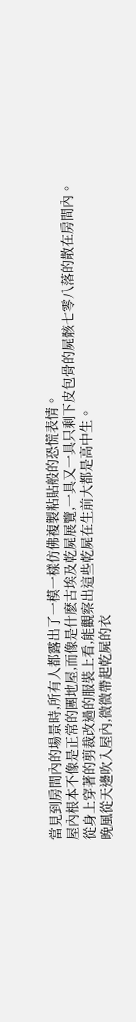當見到房間內的場景時,所有人都露出了一模一樣仿佛複製粘貼般的恐慌表情。
屋內根本不像是正常的團地屋,而像是什麽古埃及乾屍展覽,一具又一具只剩下皮包骨的屍骸七零八落的散在房間內。
從身上穿著的剪裁改過的服裝上看,能觀察出這些乾屍在生前大都是高中生。
晚風從天邊吹入屋內,微微帶起乾屍的衣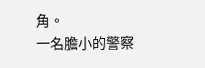角。
一名膽小的警察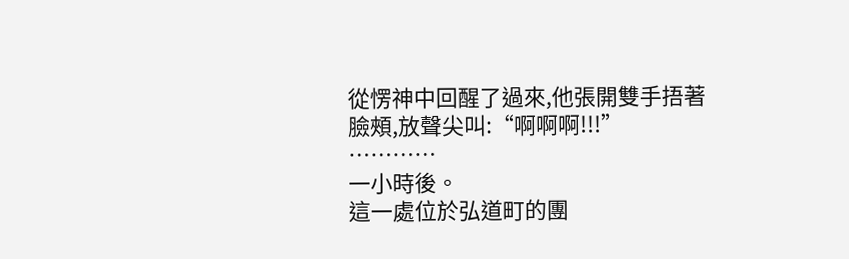從愣神中回醒了過來,他張開雙手捂著臉頰,放聲尖叫:“啊啊啊!!!”
…………
一小時後。
這一處位於弘道町的團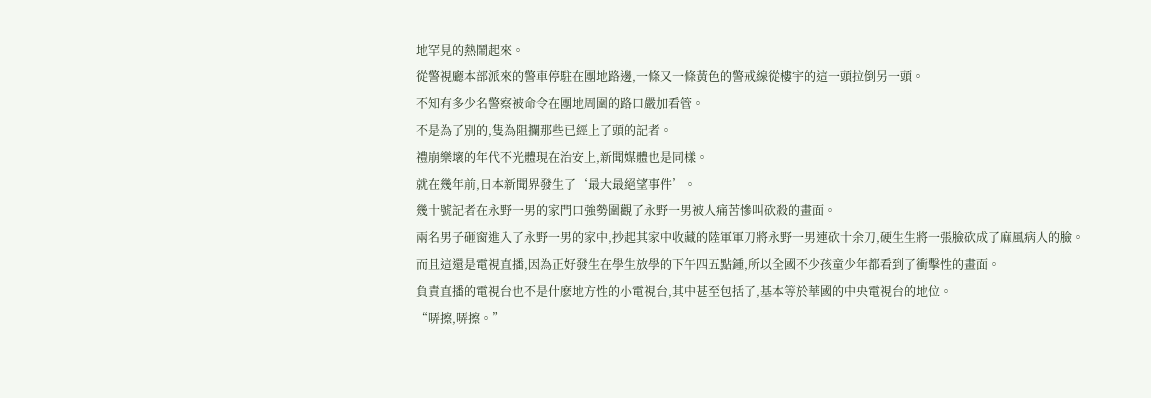地罕見的熱鬧起來。
從警視廳本部派來的警車停駐在團地路邊,一條又一條黃色的警戒線從樓宇的這一頭拉倒另一頭。
不知有多少名警察被命令在團地周圍的路口嚴加看管。
不是為了別的,隻為阻攔那些已經上了頭的記者。
禮崩樂壞的年代不光體現在治安上,新聞媒體也是同樣。
就在幾年前,日本新聞界發生了‘最大最絕望事件’。
幾十號記者在永野一男的家門口強勢圍觀了永野一男被人痛苦慘叫砍殺的畫面。
兩名男子砸窗進入了永野一男的家中,抄起其家中收藏的陸軍軍刀將永野一男連砍十余刀,硬生生將一張臉砍成了麻風病人的臉。
而且這還是電視直播,因為正好發生在學生放學的下午四五點鍾,所以全國不少孩童少年都看到了衝擊性的畫面。
負責直播的電視台也不是什麽地方性的小電視台,其中甚至包括了,基本等於華國的中央電視台的地位。
“哢擦,哢擦。”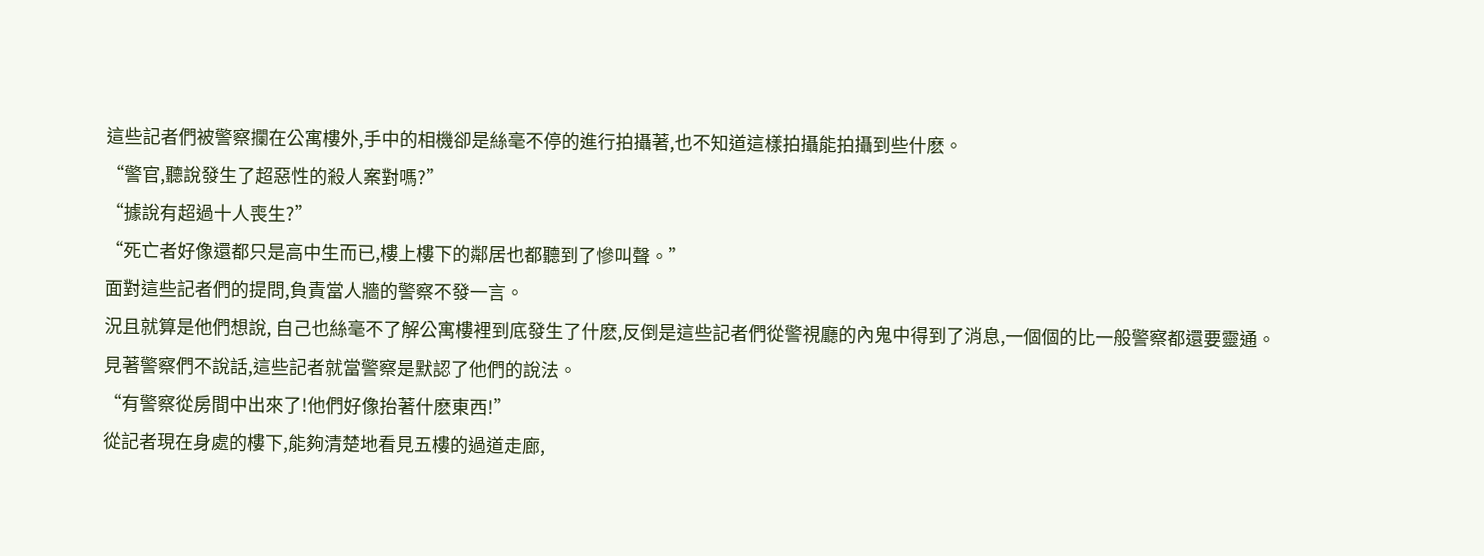這些記者們被警察攔在公寓樓外,手中的相機卻是絲毫不停的進行拍攝著,也不知道這樣拍攝能拍攝到些什麽。
“警官,聽說發生了超惡性的殺人案對嗎?”
“據說有超過十人喪生?”
“死亡者好像還都只是高中生而已,樓上樓下的鄰居也都聽到了慘叫聲。”
面對這些記者們的提問,負責當人牆的警察不發一言。
況且就算是他們想說, 自己也絲毫不了解公寓樓裡到底發生了什麽,反倒是這些記者們從警視廳的內鬼中得到了消息,一個個的比一般警察都還要靈通。
見著警察們不說話,這些記者就當警察是默認了他們的說法。
“有警察從房間中出來了!他們好像抬著什麽東西!”
從記者現在身處的樓下,能夠清楚地看見五樓的過道走廊,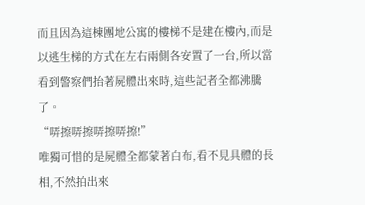而且因為這棟團地公寓的樓梯不是建在樓內,而是以逃生梯的方式在左右兩側各安置了一台,所以當看到警察們抬著屍體出來時,這些記者全都沸騰了。
“哢擦哢擦哢擦哢擦!”
唯獨可惜的是屍體全都蒙著白布,看不見具體的長相,不然拍出來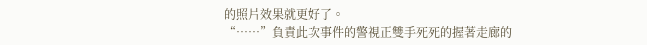的照片效果就更好了。
“……”負責此次事件的警視正雙手死死的握著走廊的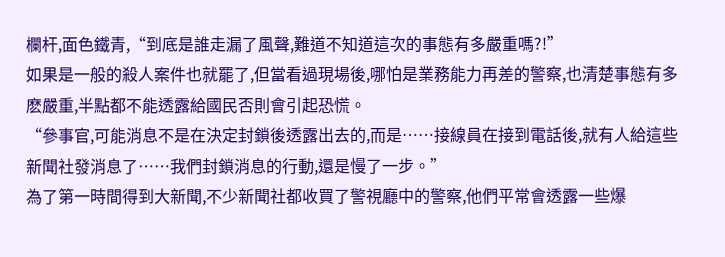欄杆,面色鐵青,“到底是誰走漏了風聲,難道不知道這次的事態有多嚴重嗎?!”
如果是一般的殺人案件也就罷了,但當看過現場後,哪怕是業務能力再差的警察,也清楚事態有多麽嚴重,半點都不能透露給國民否則會引起恐慌。
“參事官,可能消息不是在決定封鎖後透露出去的,而是……接線員在接到電話後,就有人給這些新聞社發消息了……我們封鎖消息的行動,還是慢了一步。”
為了第一時間得到大新聞,不少新聞社都收買了警視廳中的警察,他們平常會透露一些爆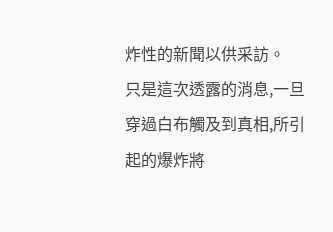炸性的新聞以供采訪。
只是這次透露的消息,一旦穿過白布觸及到真相,所引起的爆炸將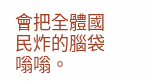會把全體國民炸的腦袋嗡嗡。